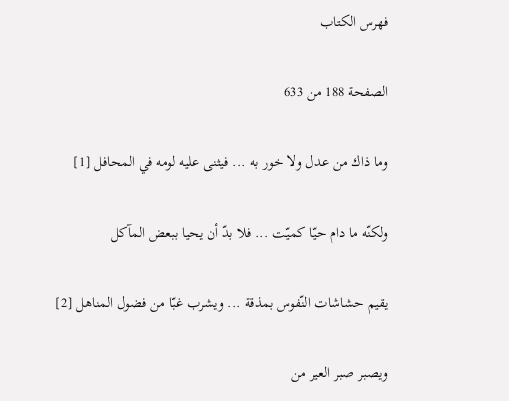فهرس الكتاب

الصفحة 188 من 633

وما ذاك من عدل ولا خور به ... فيثنى عليه لومه في المحافل [1]

ولكنّه ما دام حيّا كميّت ... فلا بدّ أن يحيا ببعض المآكل

يقيم حشاشات النّفوس بمذقة ... ويشرب غبّا من فضول المناهل [2]

ويصبر صبر العير من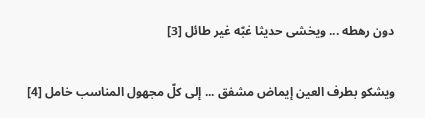دون رهطه ... ويخشى حديثا غبّه غير طائل [3]

ويشكو بطرف العين إيماض مشفق ... إلى كلّ مجهول المناسب خامل [4]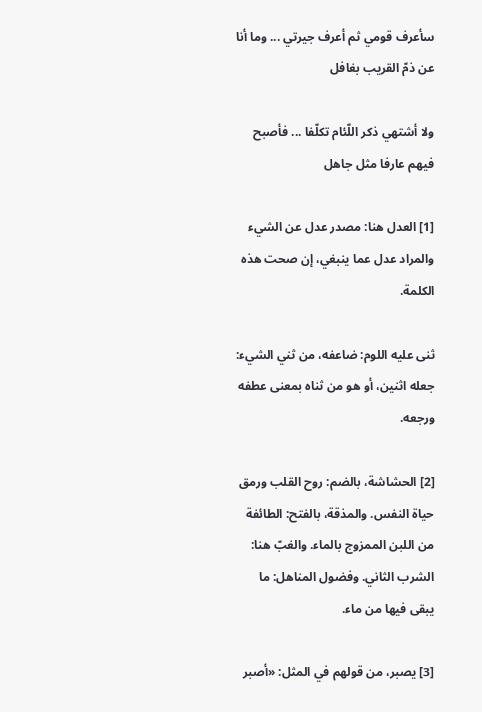سأعرف قومي ثم أعرف جيرتي ... وما أنا عن ذمّ القريب بغافل

ولا أشتهي ذكر اللّئام تكلّفا ... فأصبح فيهم عارفا مثل جاهل

[1] العدل هنا: مصدر عدل عن الشيء والمراد عدل عما ينبغي، إن صحت هذه الكلمة.

ثنى عليه اللوم: ضاعفه، من ثني الشيء: جعله اثنين، أو هو من ثناه بمعنى عطفه ورجعه.

[2] الحشاشة، بالضم: روح القلب ورمق حياة النفس. والمذقة، بالفتح: الطائفة من اللبن الممزوج بالماء. والغبّ هنا: الشرب الثاني. وفضول المناهل: ما يبقى فيها من ماء.

[3] يصبر، من قولهم في المثل: «أصبر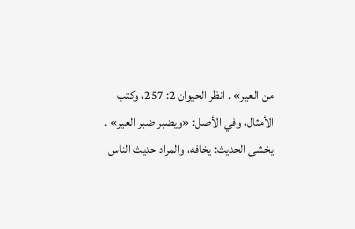من العير» . انظر الحيوان 2: 257، وكتب الأمثال، وفي الأصل: «ويضبر ضبر العير» . يخشى الحديث: يخافه، والمراد حديث الناس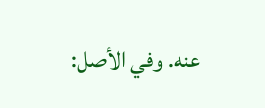عنه. وفي الأصل: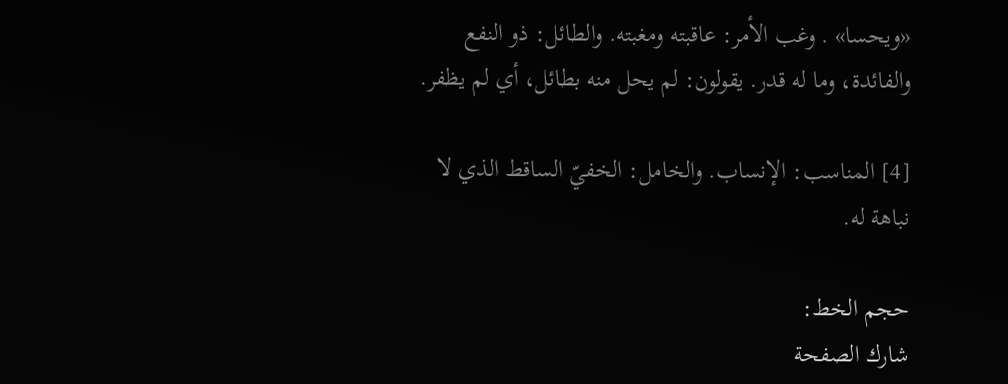«ويحسا» . وغب الأمر: عاقبته ومغبته. والطائل: ذو النفع والفائدة، وما له قدر. يقولون: لم يحل منه بطائل، أي لم يظفر.

[4] المناسب: الإنساب. والخامل: الخفيّ الساقط الذي لا نباهة له.

حجم الخط:
شارك الصفحة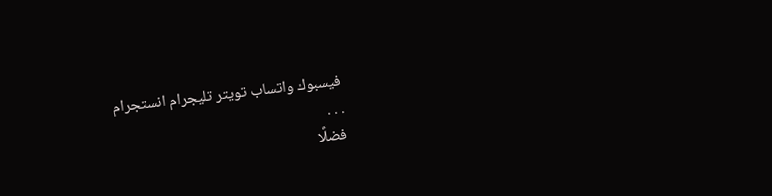فيسبوك واتساب تويتر تليجرام انستجرام
. . .
فضلًا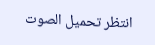انتظر تحميل الصوت